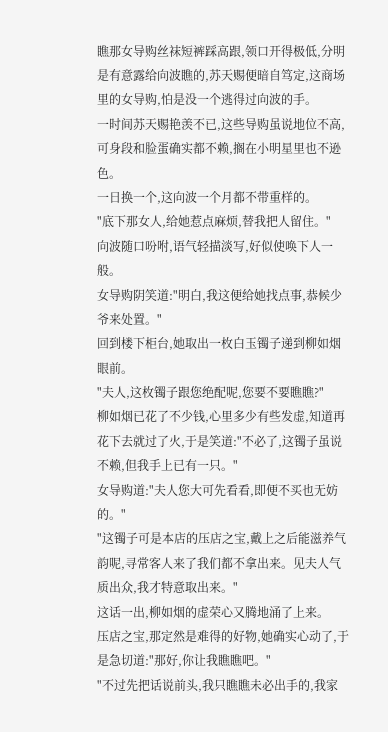瞧那女导购丝袜短裤踩高跟,领口开得极低,分明是有意露给向波瞧的,苏天赐便暗自笃定,这商场里的女导购,怕是没一个逃得过向波的手。
一时间苏天赐艳羡不已,这些导购虽说地位不高,可身段和脸蛋确实都不赖,搁在小明星里也不逊色。
一日换一个,这向波一个月都不带重样的。
"底下那女人,给她惹点麻烦,替我把人留住。"
向波随口吩咐,语气轻描淡写,好似使唤下人一般。
女导购阴笑道:"明白,我这便给她找点事,恭候少爷来处置。"
回到楼下柜台,她取出一枚白玉镯子递到柳如烟眼前。
"夫人,这枚镯子跟您绝配呢,您要不要瞧瞧?"
柳如烟已花了不少钱,心里多少有些发虚,知道再花下去就过了火,于是笑道:"不必了,这镯子虽说不赖,但我手上已有一只。"
女导购道:"夫人您大可先看看,即便不买也无妨的。"
"这镯子可是本店的压店之宝,戴上之后能滋养气韵呢,寻常客人来了我们都不拿出来。见夫人气质出众,我才特意取出来。"
这话一出,柳如烟的虚荣心又腾地涌了上来。
压店之宝,那定然是难得的好物,她确实心动了,于是急切道:"那好,你让我瞧瞧吧。"
"不过先把话说前头,我只瞧瞧未必出手的,我家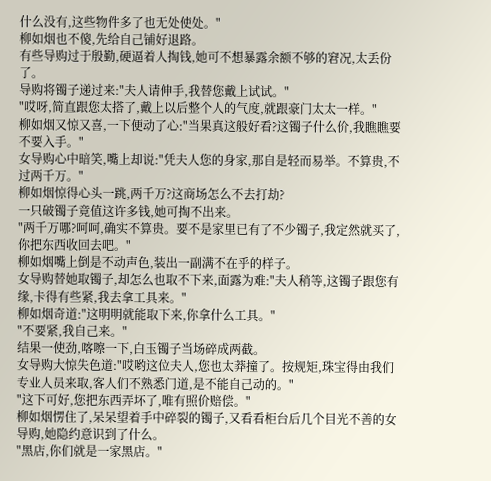什么没有,这些物件多了也无处使处。"
柳如烟也不傻,先给自己铺好退路。
有些导购过于殷勤,硬逼着人掏钱,她可不想暴露余额不够的窘况,太丢份了。
导购将镯子递过来:"夫人请伸手,我替您戴上试试。"
"哎呀,简直跟您太搭了,戴上以后整个人的气度,就跟豪门太太一样。"
柳如烟又惊又喜,一下便动了心:"当果真这般好看?这镯子什么价,我瞧瞧要不要入手。"
女导购心中暗笑,嘴上却说:"凭夫人您的身家,那自是轻而易举。不算贵,不过两千万。"
柳如烟惊得心头一跳,两千万?这商场怎么不去打劫?
一只破镯子竟值这许多钱,她可掏不出来。
"两千万哪?呵呵,确实不算贵。要不是家里已有了不少镯子,我定然就买了,你把东西收回去吧。"
柳如烟嘴上倒是不动声色,装出一副满不在乎的样子。
女导购替她取镯子,却怎么也取不下来,面露为难:"夫人稍等,这镯子跟您有缘,卡得有些紧,我去拿工具来。"
柳如烟奇道:"这明明就能取下来,你拿什么工具。"
"不要紧,我自己来。"
结果一使劲,喀嚓一下,白玉镯子当场碎成两截。
女导购大惊失色道:"哎哟这位夫人,您也太莽撞了。按规矩,珠宝得由我们专业人员来取,客人们不熟悉门道,是不能自己动的。"
"这下可好,您把东西弄坏了,唯有照价赔偿。"
柳如烟愣住了,呆呆望着手中碎裂的镯子,又看看柜台后几个目光不善的女导购,她隐约意识到了什么。
"黑店,你们就是一家黑店。"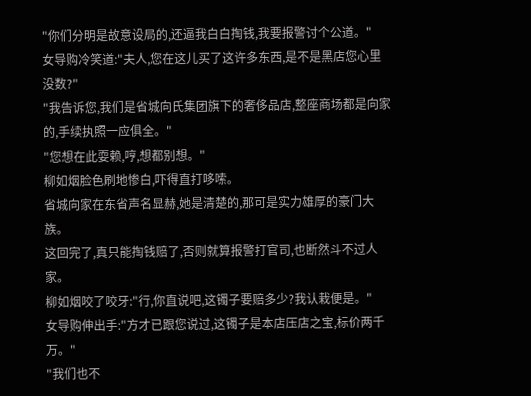"你们分明是故意设局的,还逼我白白掏钱,我要报警讨个公道。"
女导购冷笑道:"夫人,您在这儿买了这许多东西,是不是黑店您心里没数?"
"我告诉您,我们是省城向氏集团旗下的奢侈品店,整座商场都是向家的,手续执照一应俱全。"
"您想在此耍赖,哼,想都别想。"
柳如烟脸色刷地惨白,吓得直打哆嗦。
省城向家在东省声名显赫,她是清楚的,那可是实力雄厚的豪门大族。
这回完了,真只能掏钱赔了,否则就算报警打官司,也断然斗不过人家。
柳如烟咬了咬牙:"行,你直说吧,这镯子要赔多少?我认栽便是。"
女导购伸出手:"方才已跟您说过,这镯子是本店压店之宝,标价两千万。"
"我们也不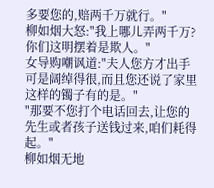多要您的,赔两千万就行。"
柳如烟大怒:"我上哪儿弄两千万?你们这明摆着是欺人。"
女导购嘲讽道:"夫人您方才出手可是阔绰得很,而且您还说了家里这样的镯子有的是。"
"那要不您打个电话回去,让您的先生或者孩子送钱过来,咱们耗得起。"
柳如烟无地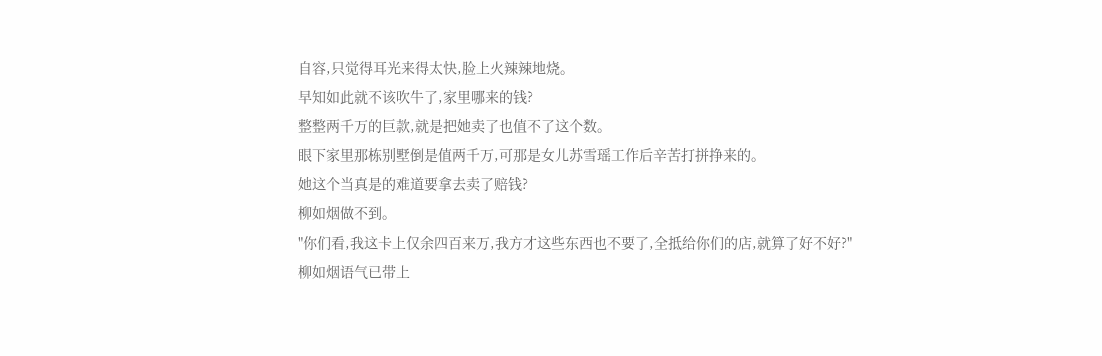自容,只觉得耳光来得太快,脸上火辣辣地烧。
早知如此就不该吹牛了,家里哪来的钱?
整整两千万的巨款,就是把她卖了也值不了这个数。
眼下家里那栋别墅倒是值两千万,可那是女儿苏雪瑶工作后辛苦打拼挣来的。
她这个当真是的难道要拿去卖了赔钱?
柳如烟做不到。
"你们看,我这卡上仅余四百来万,我方才这些东西也不要了,全抵给你们的店,就算了好不好?"
柳如烟语气已带上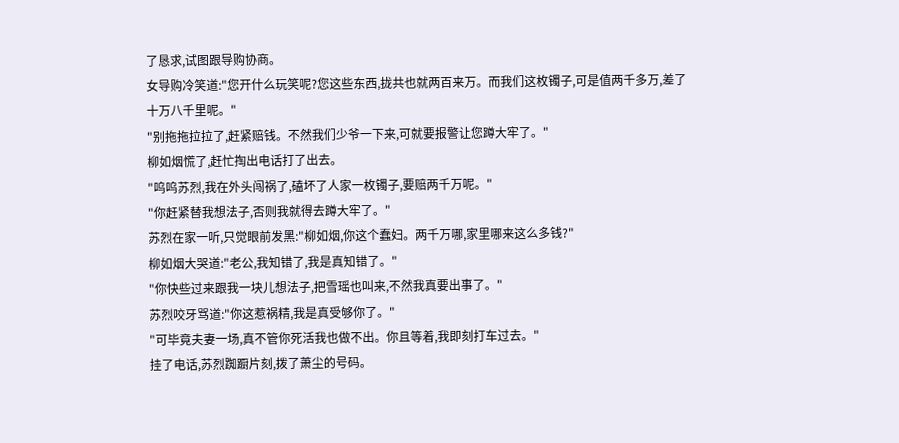了恳求,试图跟导购协商。
女导购冷笑道:"您开什么玩笑呢?您这些东西,拢共也就两百来万。而我们这枚镯子,可是值两千多万,差了十万八千里呢。"
"别拖拖拉拉了,赶紧赔钱。不然我们少爷一下来,可就要报警让您蹲大牢了。"
柳如烟慌了,赶忙掏出电话打了出去。
"呜呜苏烈,我在外头闯祸了,磕坏了人家一枚镯子,要赔两千万呢。"
"你赶紧替我想法子,否则我就得去蹲大牢了。"
苏烈在家一听,只觉眼前发黑:"柳如烟,你这个蠢妇。两千万哪,家里哪来这么多钱?"
柳如烟大哭道:"老公,我知错了,我是真知错了。"
"你快些过来跟我一块儿想法子,把雪瑶也叫来,不然我真要出事了。"
苏烈咬牙骂道:"你这惹祸精,我是真受够你了。"
"可毕竟夫妻一场,真不管你死活我也做不出。你且等着,我即刻打车过去。"
挂了电话,苏烈踟蹰片刻,拨了萧尘的号码。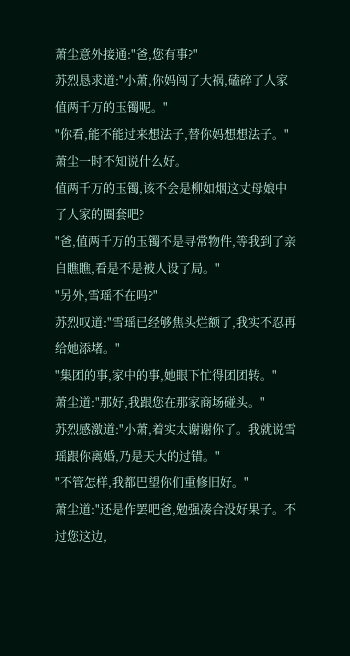萧尘意外接通:"爸,您有事?"
苏烈恳求道:"小萧,你妈闯了大祸,磕碎了人家值两千万的玉镯呢。"
"你看,能不能过来想法子,替你妈想想法子。"
萧尘一时不知说什么好。
值两千万的玉镯,该不会是柳如烟这丈母娘中了人家的圈套吧?
"爸,值两千万的玉镯不是寻常物件,等我到了亲自瞧瞧,看是不是被人设了局。"
"另外,雪瑶不在吗?"
苏烈叹道:"雪瑶已经够焦头烂额了,我实不忍再给她添堵。"
"集团的事,家中的事,她眼下忙得团团转。"
萧尘道:"那好,我跟您在那家商场碰头。"
苏烈感激道:"小萧,着实太谢谢你了。我就说雪瑶跟你离婚,乃是天大的过错。"
"不管怎样,我都巴望你们重修旧好。"
萧尘道:"还是作罢吧爸,勉强凑合没好果子。不过您这边,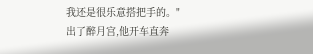我还是很乐意搭把手的。"
出了醉月宫,他开车直奔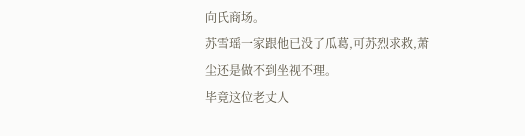向氏商场。
苏雪瑶一家跟他已没了瓜葛,可苏烈求救,萧尘还是做不到坐视不理。
毕竟这位老丈人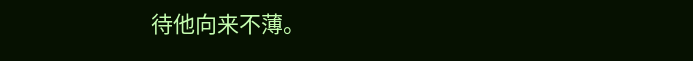待他向来不薄。